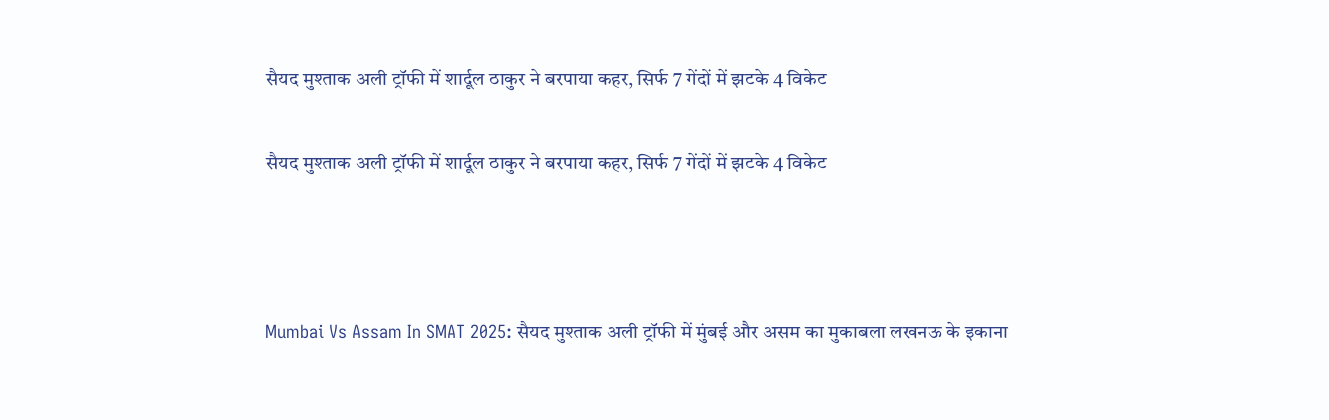सैयद मुश्ताक अली ट्रॉफी में शार्दूल ठाकुर ने बरपाया कहर, सिर्फ 7 गेंदों में झटके 4 विकेट

सैयद मुश्ताक अली ट्रॉफी में शार्दूल ठाकुर ने बरपाया कहर, सिर्फ 7 गेंदों में झटके 4 विकेट



Mumbai Vs Assam In SMAT 2025: सैयद मुश्ताक अली ट्रॉफी में मुंबई और असम का मुकाबला लखनऊ के इकाना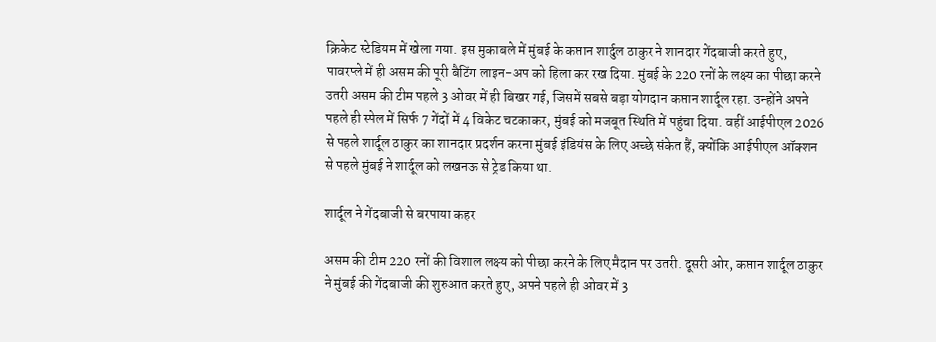क्रिकेट स्टेडियम में खेला गया. इस मुकाबले में मुंबई के कप्तान शार्दुल ठाकुर ने शानदार गेंदबाजी करते हुए, पावरप्ले में ही असम की पूरी बैटिंग लाइन-अप को हिला कर रख दिया. मुंबई के 220 रनों के लक्ष्य का पीछा करने उतरी असम की टीम पहले 3 ओवर में ही बिखर गई, जिसमें सबसे बड़ा योगदान कप्तान शार्दूल रहा. उन्होंने अपने पहले ही स्पेल में सिर्फ 7 गेंदों में 4 विकेट चटकाकर, मुंबई को मजबूत स्थिति में पहुंचा दिया. वहीं आईपीएल 2026 से पहले शार्दूल ठाकुर का शानदार प्रदर्शन करना मुंबई इंडियंस के लिए अच्छे संकेत हैं, क्योंकि आईपीएल ऑक्शन से पहले मुंबई ने शार्दूल को लखनऊ से ट्रेड किया था.

शार्दूल ने गेंदबाजी से बरपाया कहर

असम की टीम 220 रनों की विशाल लक्ष्य को पीछा करने के लिए मैदान पर उतरी. दूसरी ओर, कप्तान शार्दूल ठाकुर ने मुंबई की गेंदबाजी की शुरुआत करते हुए, अपने पहले ही ओवर में 3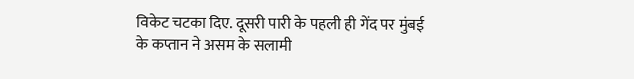विकेट चटका दिए. दूसरी पारी के पहली ही गेंद पर मुंबई के कप्तान ने असम के सलामी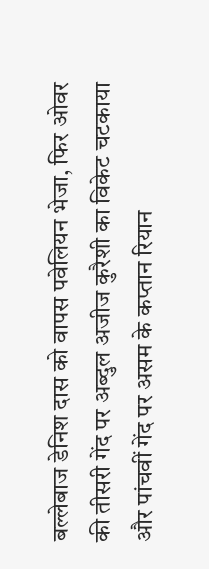बल्लेबाज डेनिश दास को वापस पवेलियन भेजा, फिर ओवर की तीसरी गेंद पर अब्दुल अजीज कुरैशी का विकेट चटकाया और पांचवीं गेंद पर असम के कप्तान रियान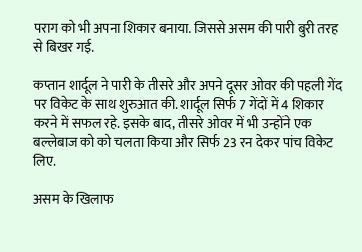पराग को भी अपना शिकार बनाया. जिससे असम की पारी बुरी तरह से बिखर गई.

कप्तान शार्दूल ने पारी के तीसरे और अपने दूसर ओवर की पहली गेंद पर विकेट के साथ शुरुआत की. शार्दूल सिर्फ 7 गेंदों में 4 शिकार करने में सफल रहे. इसके बाद, तीसरे ओवर में भी उन्होंने एक बल्लेबाज को को चलता किया और सिर्फ 23 रन देकर पांच विकेट लिए.

असम के खिलाफ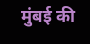मुंबई की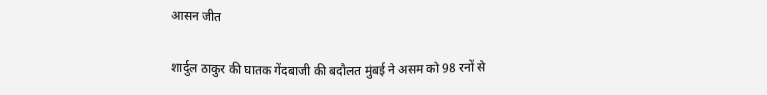आसन जीत

शार्दुल ठाकुर की घातक गेंदबाजी की बदौलत मुंबई ने असम को 98 रनों से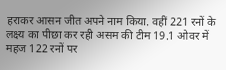हराकर आसन जीत अपने नाम किया. वहीं 221 रनों के लक्ष्य का पीछा कर रही असम की टीम 19.1 ओवर में महज 122 रनों पर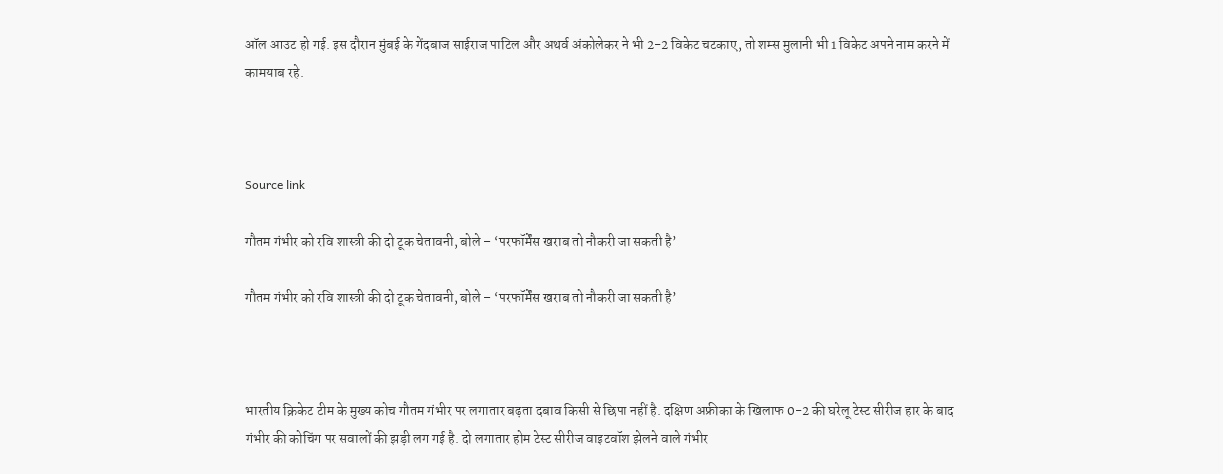ऑल आउट हो गई. इस दौरान मुंबई के गेंदबाज साईराज पाटिल और अथर्व अंकोलेकर ने भी 2-2 विकेट चटकाए, तो शम्स मुलानी भी 1 विकेट अपने नाम करने में कामयाब रहे.



Source link

गौतम गंभीर को रवि शास्त्री की दो टूक चेतावनी, बोले – ‘परफॉर्मेंस खराब तो नौकरी जा सकती है’

गौतम गंभीर को रवि शास्त्री की दो टूक चेतावनी, बोले – ‘परफॉर्मेंस खराब तो नौकरी जा सकती है’



भारतीय क्रिकेट टीम के मुख्य कोच गौतम गंभीर पर लगातार बढ़ता दबाव किसी से छिपा नहीं है. दक्षिण अफ्रीका के खिलाफ 0-2 की घरेलू टेस्ट सीरीज हार के बाद गंभीर की कोचिंग पर सवालों की झड़ी लग गई है. दो लगातार होम टेस्ट सीरीज वाइटवॉश झेलने वाले गंभीर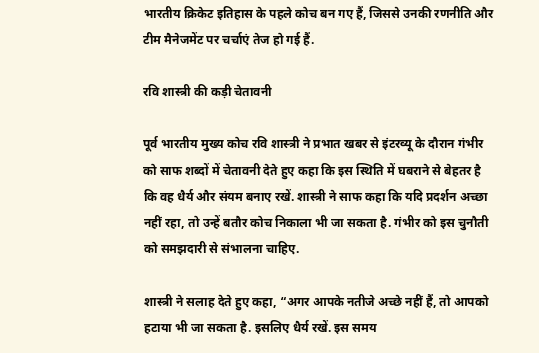भारतीय क्रिकेट इतिहास के पहले कोच बन गए हैं, जिससे उनकी रणनीति और टीम मैनेजमेंट पर चर्चाएं तेज हो गई हैं.

रवि शास्त्री की कड़ी चेतावनी

पूर्व भारतीय मुख्य कोच रवि शास्त्री ने प्रभात खबर से इंटरव्यू के दौरान गंभीर को साफ शब्दों में चेतावनी देते हुए कहा कि इस स्थिति में घबराने से बेहतर है कि वह धैर्य और संयम बनाए रखें. शास्त्री ने साफ कहा कि यदि प्रदर्शन अच्छा नहीं रहा, तो उन्हें बतौर कोच निकाला भी जा सकता है. गंभीर को इस चुनौती को समझदारी से संभालना चाहिए.

शास्त्री ने सलाह देते हुए कहा, “अगर आपके नतीजे अच्छे नहीं हैं, तो आपको हटाया भी जा सकता है. इसलिए धैर्य रखें. इस समय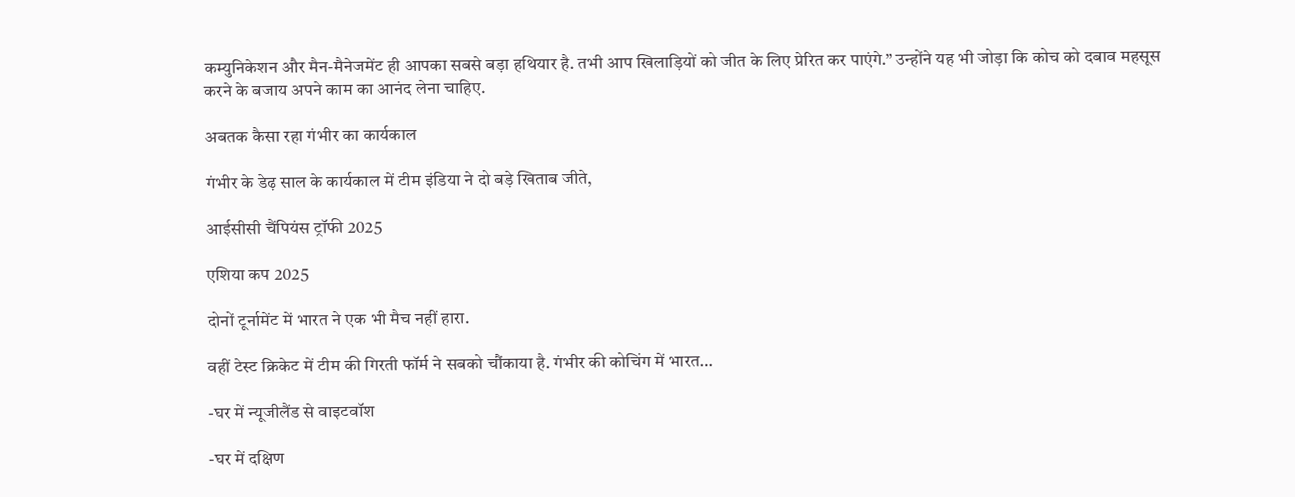कम्युनिकेशन और मैन-मैनेजमेंट ही आपका सबसे बड़ा हथियार है. तभी आप खिलाड़ियों को जीत के लिए प्रेरित कर पाएंगे.” उन्होंने यह भी जोड़ा कि कोच को दबाव महसूस करने के बजाय अपने काम का आनंद लेना चाहिए.

अबतक कैसा रहा गंभीर का कार्यकाल

गंभीर के डेढ़ साल के कार्यकाल में टीम इंडिया ने दो बड़े खिताब जीते,

आईसीसी चैंपियंस ट्रॉफी 2025

एशिया कप 2025

दोनों टूर्नामेंट में भारत ने एक भी मैच नहीं हारा.

वहीं टेस्ट क्रिकेट में टीम की गिरती फॉर्म ने सबको चौंकाया है. गंभीर की कोचिंग में भारत…

-घर में न्यूजीलैंड से वाइटवॉश

-घर में दक्षिण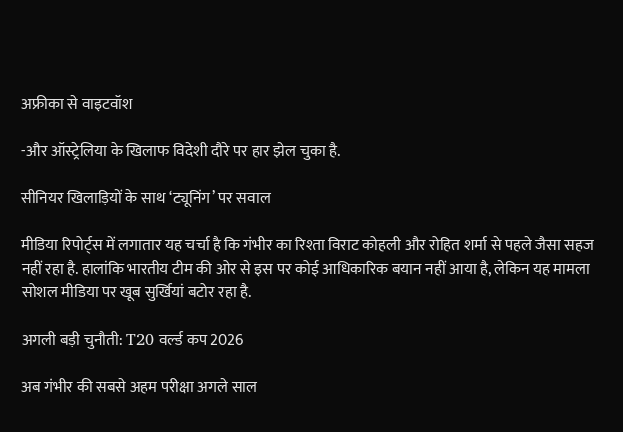अफ्रीका से वाइटवॉश

-और ऑस्ट्रेलिया के खिलाफ विदेशी दौरे पर हार झेल चुका है.

सीनियर खिलाड़ियों के साथ ‘ट्यूनिंग’ पर सवाल

मीडिया रिपोर्ट्स में लगातार यह चर्चा है कि गंभीर का रिश्ता विराट कोहली और रोहित शर्मा से पहले जैसा सहज नहीं रहा है. हालांकि भारतीय टीम की ओर से इस पर कोई आधिकारिक बयान नहीं आया है, लेकिन यह मामला सोशल मीडिया पर खूब सुर्खियां बटोर रहा है.

अगली बड़ी चुनौती: T20 वर्ल्ड कप 2026

अब गंभीर की सबसे अहम परीक्षा अगले साल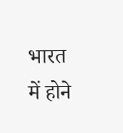भारत में होने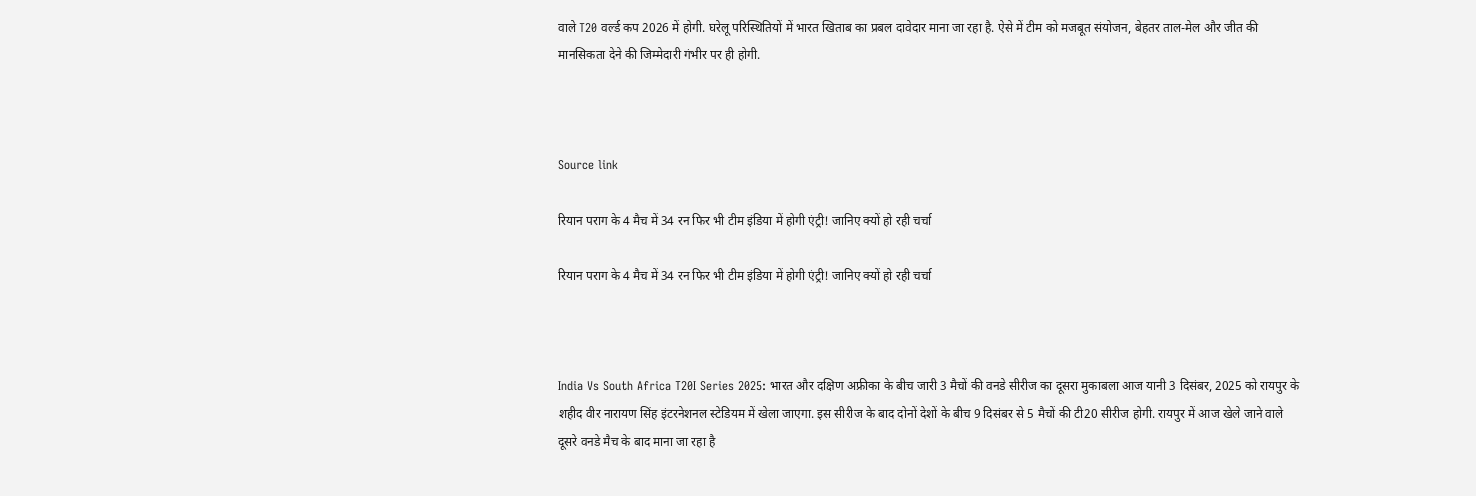वाले T20 वर्ल्ड कप 2026 में होगी. घरेलू परिस्थितियों में भारत खिताब का प्रबल दावेदार माना जा रहा है. ऐसे में टीम को मजबूत संयोजन, बेहतर ताल-मेल और जीत की मानसिकता देने की जिम्मेदारी गंभीर पर ही होगी.



Source link

रियान पराग के 4 मैच में 34 रन फिर भी टीम इंडिया में होगी एंट्री! जानिए क्यों हो रही चर्चा

रियान पराग के 4 मैच में 34 रन फिर भी टीम इंडिया में होगी एंट्री! जानिए क्यों हो रही चर्चा



India Vs South Africa T20I Series 2025: भारत और दक्षिण अफ्रीका के बीच जारी 3 मैचों की वनडे सीरीज का दूसरा मुकाबला आज यानी 3 दिसंबर, 2025 को रायपुर के शहीद वीर नारायण सिंह इंटरनेशनल स्टेडियम में खेला जाएगा. इस सीरीज के बाद दोनों देशों के बीच 9 दिसंबर से 5 मैचों की टी20 सीरीज होगी. रायपुर में आज खेले जाने वाले दूसरे वनडे मैच के बाद माना जा रहा है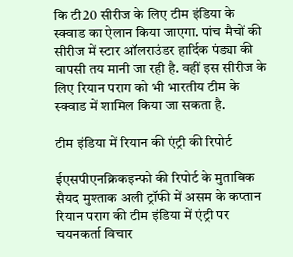कि टी20 सीरीज के लिए टीम इंडिया के स्क्वाड का ऐलान किया जाएगा. पांच मैचों की सीरीज में स्टार ऑलराउंडर हार्दिक पंड्या की वापसी तय मानी जा रही है. वहीं इस सीरीज के लिए रियान पराग को भी भारतीय टीम के स्क्वाड में शामिल किया जा सकता है.

टीम इंडिया में रियान की एंट्री की रिपोर्ट

ईएसपीएनक्रिकइन्फो की रिपोर्ट के मुताबिक सैयद मुश्ताक अली ट्रॉफी में असम के कप्तान रियान पराग की टीम इंडिया में एंट्री पर चयनकर्ता विचार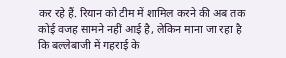कर रहे हैं. रियान को टीम में शामिल करने की अब तक कोई वजह सामने नहीं आई है, लेकिन माना जा रहा है कि बल्लेबाजी में गहराई के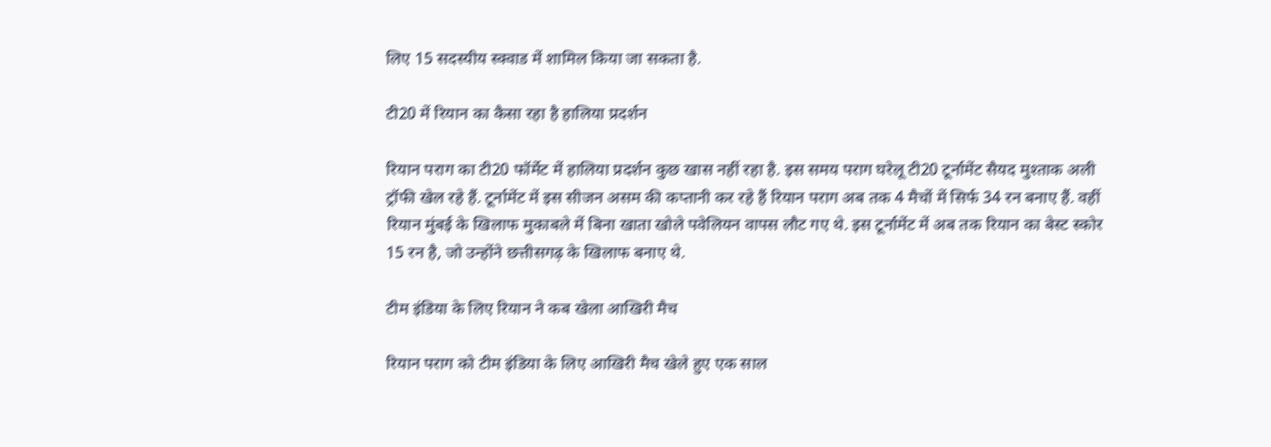लिए 15 सदस्यीय स्क्वाड में शामिल किया जा सकता है.

टी20 में रियान का कैसा रहा है हालिया प्रदर्शन

रियान पराग का टी20 फॉर्मेट में हालिया प्रदर्शन कुछ खास नहीं रहा है. इस समय पराग घरेलू टी20 टूर्नामेंट सैयद मुश्ताक अली ट्रॉफी खेल रहे हैं. टूर्नामेंट में इस सीजन असम की कप्तानी कर रहे हैं रियान पराग अब तक 4 मैचों में सिर्फ 34 रन बनाए हैं. वहीं रियान मुंबई के खिलाफ मुकाबले में बिना खाता खोले पवेलियन वापस लौट गए थे. इस टूर्नामेंट में अब तक रियान का बेस्ट स्कोर 15 रन है, जो उन्होंने छत्तीसगढ़ के खिलाफ बनाए थे.

टीम इंडिया के लिए रियान ने कब खेला आखिरी मैच

रियान पराग को टीम इंडिया के लिए आखिरी मैच खेले हुए एक साल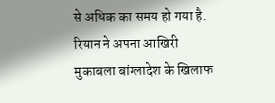से अधिक का समय हो गया है. रियान ने अपना आखिरी मुकाबला बांग्लादेश के खिलाफ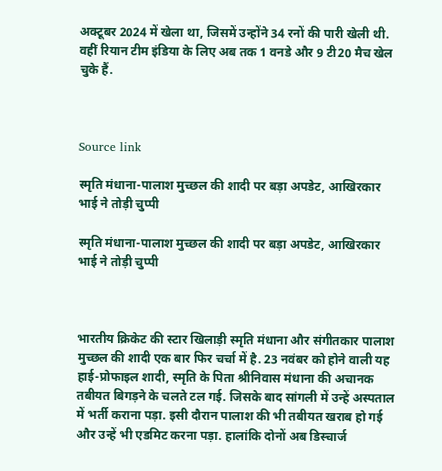अक्टूबर 2024 में खेला था, जिसमें उन्होंने 34 रनों की पारी खेली थी. वहीं रियान टीम इंडिया के लिए अब तक 1 वनडे और 9 टी20 मैच खेल चुके हैं.



Source link

स्मृति मंधाना-पालाश मुच्छल की शादी पर बड़ा अपडेट, आखिरकार भाई ने तोड़ी चुप्पी

स्मृति मंधाना-पालाश मुच्छल की शादी पर बड़ा अपडेट, आखिरकार भाई ने तोड़ी चुप्पी



भारतीय क्रिकेट की स्टार खिलाड़ी स्मृति मंधाना और संगीतकार पालाश मुच्छल की शादी एक बार फिर चर्चा में है. 23 नवंबर को होने वाली यह हाई-प्रोफाइल शादी, स्मृति के पिता श्रीनिवास मंधाना की अचानक तबीयत बिगड़ने के चलते टल गई. जिसके बाद सांगली में उन्हें अस्पताल में भर्ती कराना पड़ा. इसी दौरान पालाश की भी तबीयत खराब हो गई और उन्हें भी एडमिट करना पड़ा. हालांकि दोनों अब डिस्चार्ज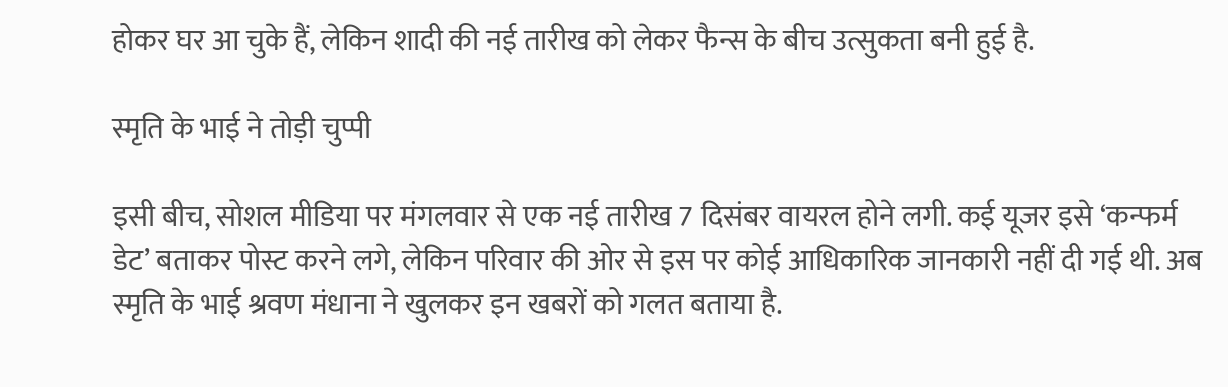होकर घर आ चुके हैं, लेकिन शादी की नई तारीख को लेकर फैन्स के बीच उत्सुकता बनी हुई है.

स्मृति के भाई ने तोड़ी चुप्पी

इसी बीच, सोशल मीडिया पर मंगलवार से एक नई तारीख 7 दिसंबर वायरल होने लगी. कई यूजर इसे ‘कन्फर्म डेट’ बताकर पोस्ट करने लगे, लेकिन परिवार की ओर से इस पर कोई आधिकारिक जानकारी नहीं दी गई थी. अब स्मृति के भाई श्रवण मंधाना ने खुलकर इन खबरों को गलत बताया है.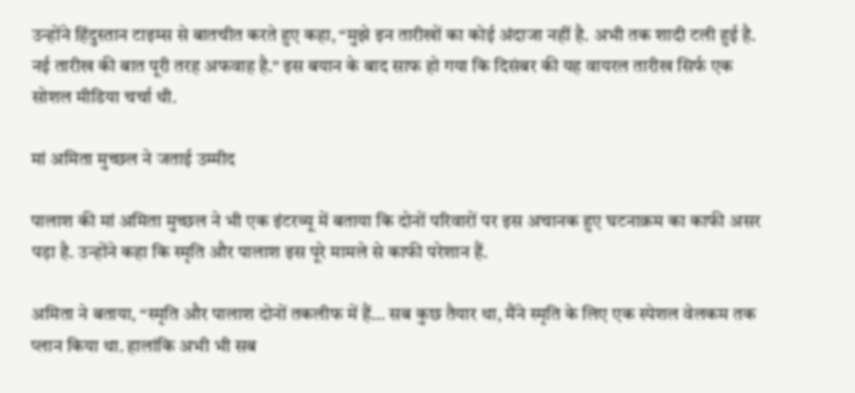उन्होंने हिंदुस्तान टाइम्स से बातचीत करते हुए कहा, “मुझे इन तारीखों का कोई अंदाजा नहीं है. अभी तक शादी टली हुई है. नई तारीख की बात पूरी तरह अफवाह है.” इस बयान के बाद साफ हो गया कि दिसंबर की यह वायरल तारीख सिर्फ एक सोशल मीडिया चर्चा थी.

मां अमिता मुच्छल ने जताई उम्मीद

पालाश की मां अमिता मुच्छल ने भी एक इंटरव्यू में बताया कि दोनों परिवारों पर इस अचानक हुए घटनाक्रम का काफी असर पड़ा है. उन्होंने कहा कि स्मृति और पालाश इस पूरे मामले से काफी परेशान हैं.

अमिता ने बताया, “स्मृति और पालाश दोनों तकलीफ में हैं… सब कुछ तैयार था, मैंने स्मृति के लिए एक स्पेशल वेलकम तक प्लान किया था. हालांकि अभी भी सब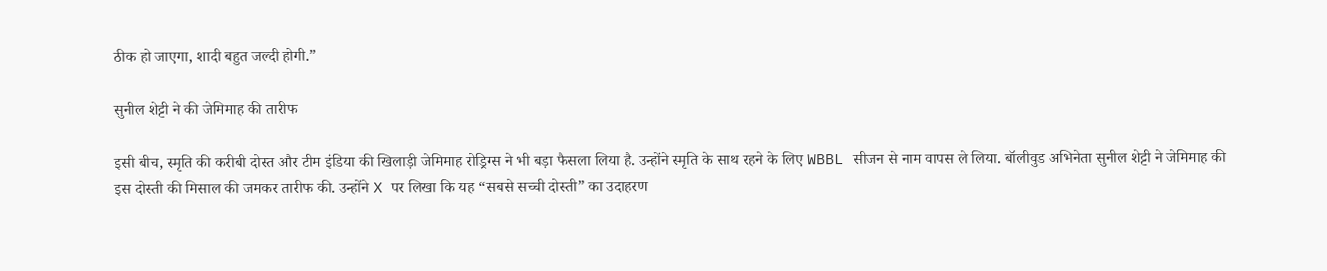ठीक हो जाएगा, शादी बहुत जल्दी होगी.”

सुनील शेट्टी ने की जेमिमाह की तारीफ

इसी बीच, स्मृति की करीबी दोस्त और टीम इंडिया की खिलाड़ी जेमिमाह रोड्रिग्स ने भी बड़ा फैसला लिया है. उन्होंने स्मृति के साथ रहने के लिए WBBL सीजन से नाम वापस ले लिया. बॉलीवुड अभिनेता सुनील शेट्टी ने जेमिमाह की इस दोस्ती की मिसाल की जमकर तारीफ की. उन्होंने X पर लिखा कि यह “सबसे सच्ची दोस्ती” का उदाहरण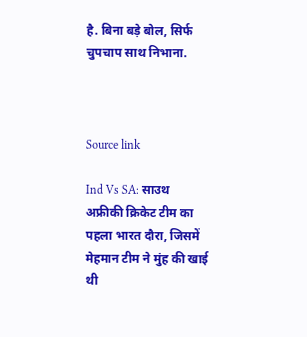है. बिना बड़े बोल, सिर्फ चुपचाप साथ निभाना.



Source link

Ind Vs SA: साउथ अफ्रीकी क्रिकेट टीम का पहला भारत दौरा, जिसमें मेहमान टीम ने मुंह की खाई थी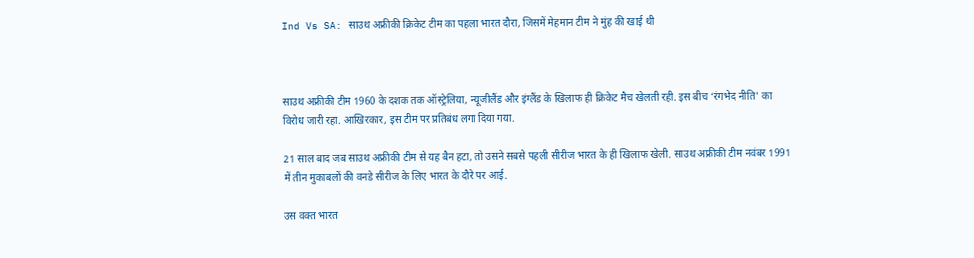Ind Vs SA: साउथ अफ्रीकी क्रिकेट टीम का पहला भारत दौरा, जिसमें मेहमान टीम ने मुंह की खाई थी



साउथ अफ्रीकी टीम 1960 के दशक तक ऑस्ट्रेलिया, न्यूजीलैंड और इंग्लैंड के खिलाफ ही क्रिकेट मैच खेलती रही. इस बीच ‘रंगभेद नीति’ का विरोध जारी रहा. आखिरकार, इस टीम पर प्रतिबंध लगा दिया गया.

21 साल बाद जब साउथ अफ्रीकी टीम से यह बैन हटा, तो उसने सबसे पहली सीरीज भारत के ही खिलाफ खेली. साउथ अफ्रीकी टीम नवंबर 1991 में तीन मुकाबलों की वनडे सीरीज के लिए भारत के दौरे पर आई.

उस वक्त भारत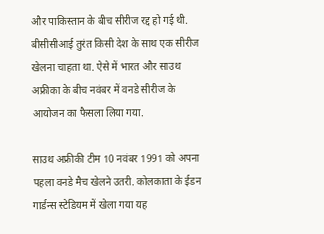और पाकिस्तान के बीच सीरीज रद्द हो गई थी. बीसीसीआई तुरंत किसी देश के साथ एक सीरीज खेलना चाहता था. ऐसे में भारत और साउथ अफ्रीका के बीच नवंबर में वनडे सीरीज के आयोजन का फैसला लिया गया.

साउथ अफ्रीकी टीम 10 नवंबर 1991 को अपना पहला वनडे मैच खेलने उतरी. कोलकाता के ईडन गार्डन्स स्टेडियम में खेला गया यह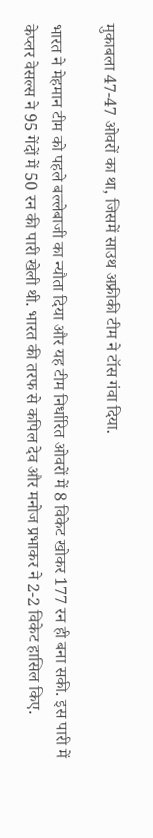मुकाबला 47-47 ओवरों का था, जिसमें साउथ अफ्रीकी टीम ने टॉस गंवा दिया.

भारत ने मेहमान टीम को पहले बल्लेबाजी का न्यौता दिया और यह टीम निर्धारित ओवरों में 8 विकेट खोकर 177 रन ही बना सकी. इस पारी में केप्लर वेसल्स ने 95 गेंदों में 50 रन की पारी खेली थी. भारत की तरफ से कपिल देव और मनोज प्रभाकर ने 2-2 विकेट हासिल किए.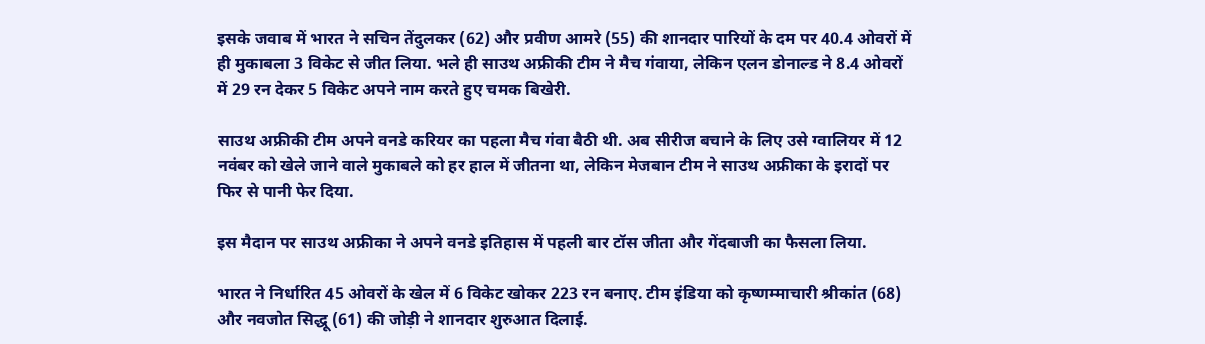इसके जवाब में भारत ने सचिन तेंदुलकर (62) और प्रवीण आमरे (55) की शानदार पारियों के दम पर 40.4 ओवरों में ही मुकाबला 3 विकेट से जीत लिया. भले ही साउथ अफ्रीकी टीम ने मैच गंवाया, लेकिन एलन डोनाल्ड ने 8.4 ओवरों में 29 रन देकर 5 विकेट अपने नाम करते हुए चमक बिखेरी.

साउथ अफ्रीकी टीम अपने वनडे करियर का पहला मैच गंवा बैठी थी. अब सीरीज बचाने के लिए उसे ग्वालियर में 12 नवंबर को खेले जाने वाले मुकाबले को हर हाल में जीतना था, लेकिन मेजबान टीम ने साउथ अफ्रीका के इरादों पर फिर से पानी फेर दिया.

इस मैदान पर साउथ अफ्रीका ने अपने वनडे इतिहास में पहली बार टॉस जीता और गेंदबाजी का फैसला लिया.

भारत ने निर्धारित 45 ओवरों के खेल में 6 विकेट खोकर 223 रन बनाए. टीम इंडिया को कृष्णम्माचारी श्रीकांत (68) और नवजोत सिद्धू (61) की जोड़ी ने शानदार शुरुआत दिलाई.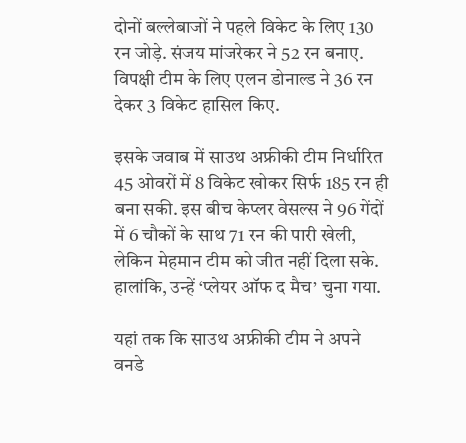दोनों बल्लेबाजों ने पहले विकेट के लिए 130 रन जोड़े. संजय मांजरेकर ने 52 रन बनाए. विपक्षी टीम के लिए एलन डोनाल्ड ने 36 रन देकर 3 विकेट हासिल किए.

इसके जवाब में साउथ अफ्रीकी टीम निर्धारित 45 ओवरों में 8 विकेट खोकर सिर्फ 185 रन ही बना सकी. इस बीच केप्लर वेसल्स ने 96 गेंदों में 6 चौकों के साथ 71 रन की पारी खेली, लेकिन मेहमान टीम को जीत नहीं दिला सके. हालांकि, उन्हें ‘प्लेयर ऑफ द मैच’ चुना गया.

यहां तक कि साउथ अफ्रीकी टीम ने अपने वनडे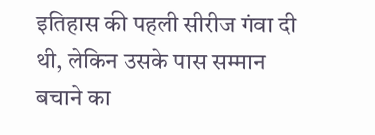इतिहास की पहली सीरीज गंवा दी थी, लेकिन उसके पास सम्मान बचाने का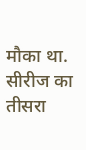मौका था. सीरीज का तीसरा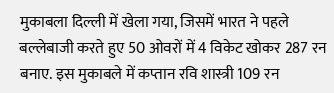मुकाबला दिल्ली में खेला गया, जिसमें भारत ने पहले बल्लेबाजी करते हुए 50 ओवरों में 4 विकेट खोकर 287 रन बनाए. इस मुकाबले में कप्तान रवि शास्त्री 109 रन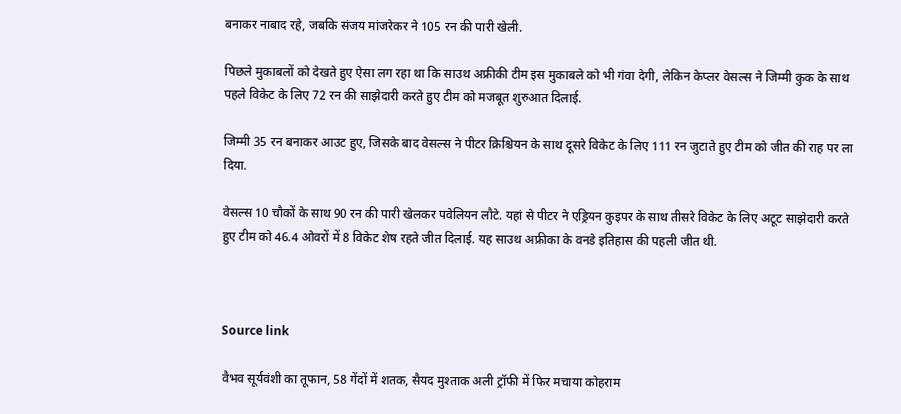बनाकर नाबाद रहे, जबकि संजय मांजरेकर ने 105 रन की पारी खेली.

पिछले मुकाबलों को देखते हुए ऐसा लग रहा था कि साउथ अफ्रीकी टीम इस मुकाबले को भी गंवा देगी, लेकिन केप्लर वेसल्स ने जिम्मी कुक के साथ पहले विकेट के लिए 72 रन की साझेदारी करते हुए टीम को मजबूत शुरुआत दिलाई.

जिम्मी 35 रन बनाकर आउट हुए, जिसके बाद वेसल्स ने पीटर क्रिश्चियन के साथ दूसरे विकेट के लिए 111 रन जुटाते हुए टीम को जीत की राह पर ला दिया.

वेसल्स 10 चौकों के साथ 90 रन की पारी खेलकर पवेलियन लौटे. यहां से पीटर ने एड्रियन कुइपर के साथ तीसरे विकेट के लिए अटूट साझेदारी करते हुए टीम को 46.4 ओवरों में 8 विकेट शेष रहते जीत दिलाई. यह साउथ अफ्रीका के वनडे इतिहास की पहली जीत थी.



Source link

वैभव सूर्यवंशी का तूफान, 58 गेंदों में शतक, सैयद मुश्ताक अली ट्रॉफी में फिर मचाया कोहराम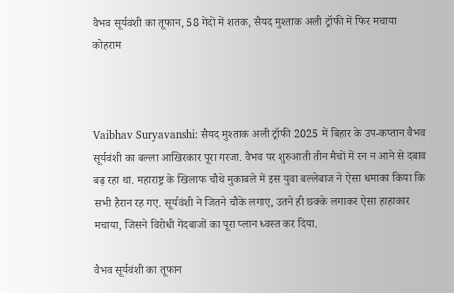वैभव सूर्यवंशी का तूफान, 58 गेंदों में शतक, सैयद मुश्ताक अली ट्रॉफी में फिर मचाया कोहराम



Vaibhav Suryavanshi: सैयद मुश्ताक अली ट्रॉफी 2025 में बिहार के उप-कप्तान वैभव सूर्यवंशी का बल्ला आखिरकार पूरा गरजा. वैभव पर शुरुआती तीन मैचों में रन न आने से दबाव बढ़ रहा था. महाराष्ट्र के खिलाफ चौथे मुकाबले में इस युवा बल्लेबाज ने ऐसा धमाका किया कि सभी हैरान रह गए. सूर्यवंशी ने जितने चौके लगाए, उतने ही छक्के लगाकर ऐसा हाहाकार मचाया, जिसने विरोधी गेंदबाजों का पूरा प्लान ध्वस्त कर दिया.

वैभव सूर्यवंशी का तूफान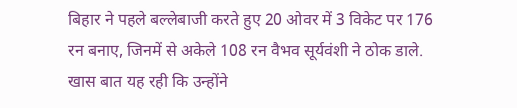बिहार ने पहले बल्लेबाजी करते हुए 20 ओवर में 3 विकेट पर 176 रन बनाए, जिनमें से अकेले 108 रन वैभव सूर्यवंशी ने ठोक डाले. खास बात यह रही कि उन्होंने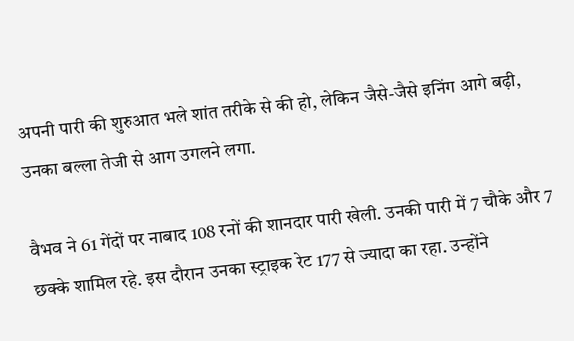अपनी पारी की शुरुआत भले शांत तरीके से की हो, लेकिन जैसे-जैसे इनिंग आगे बढ़ी, उनका बल्ला तेजी से आग उगलने लगा.

वैभव ने 61 गेंदों पर नाबाद 108 रनों की शानदार पारी खेली. उनकी पारी में 7 चौके और 7 छक्के शामिल रहे. इस दौरान उनका स्ट्राइक रेट 177 से ज्यादा का रहा. उन्होंने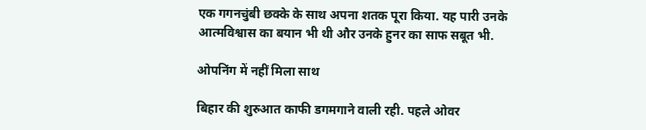एक गगनचुंबी छक्के के साथ अपना शतक पूरा किया. यह पारी उनके आत्मविश्वास का बयान भी थी और उनके हुनर का साफ सबूत भी.

ओपनिंग में नहीं मिला साथ

बिहार की शुरुआत काफी डगमगाने वाली रही. पहले ओवर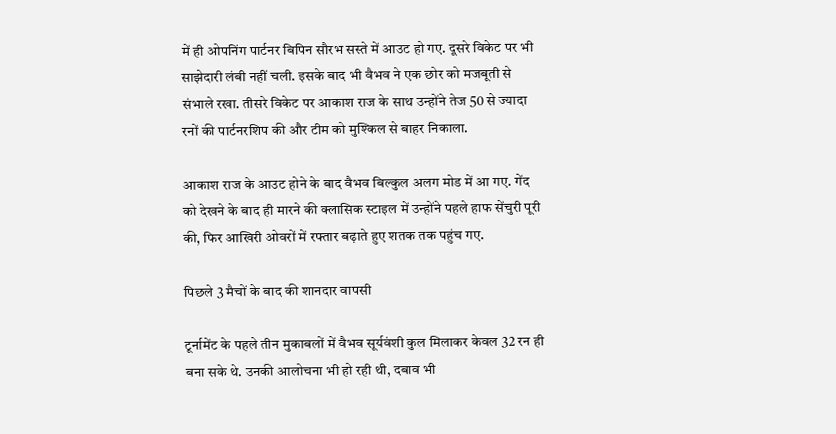में ही ओपनिंग पार्टनर बिपिन सौरभ सस्ते में आउट हो गए. दूसरे विकेट पर भी साझेदारी लंबी नहीं चली. इसके बाद भी वैभव ने एक छोर को मजबूती से संभाले रखा. तीसरे विकेट पर आकाश राज के साथ उन्होंने तेज 50 से ज्यादा रनों की पार्टनरशिप की और टीम को मुश्किल से बाहर निकाला.

आकाश राज के आउट होने के बाद वैभव बिल्कुल अलग मोड में आ गए. गेंद को देखने के बाद ही मारने की क्लासिक स्टाइल में उन्होंने पहले हाफ सेंचुरी पूरी की, फिर आखिरी ओवरों में रफ्तार बढ़ाते हुए शतक तक पहुंच गए.

पिछले 3 मैचों के बाद की शानदार वापसी

टूर्नामेंट के पहले तीन मुकाबलों में वैभव सूर्यवंशी कुल मिलाकर केवल 32 रन ही बना सके थे. उनकी आलोचना भी हो रही थी, दबाव भी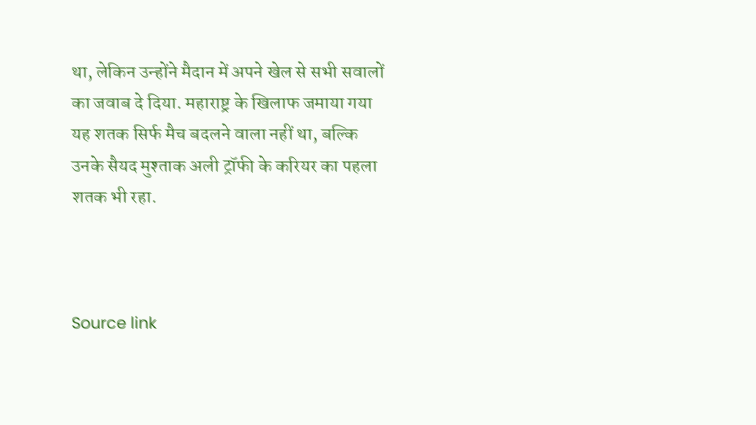था, लेकिन उन्होंने मैदान में अपने खेल से सभी सवालों का जवाब दे दिया. महाराष्ट्र के खिलाफ जमाया गया यह शतक सिर्फ मैच बदलने वाला नहीं था, बल्कि उनके सैयद मुश्ताक अली ट्रॉफी के करियर का पहला शतक भी रहा.



Source link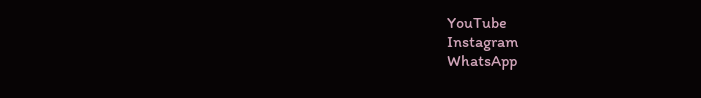YouTube
Instagram
WhatsApp